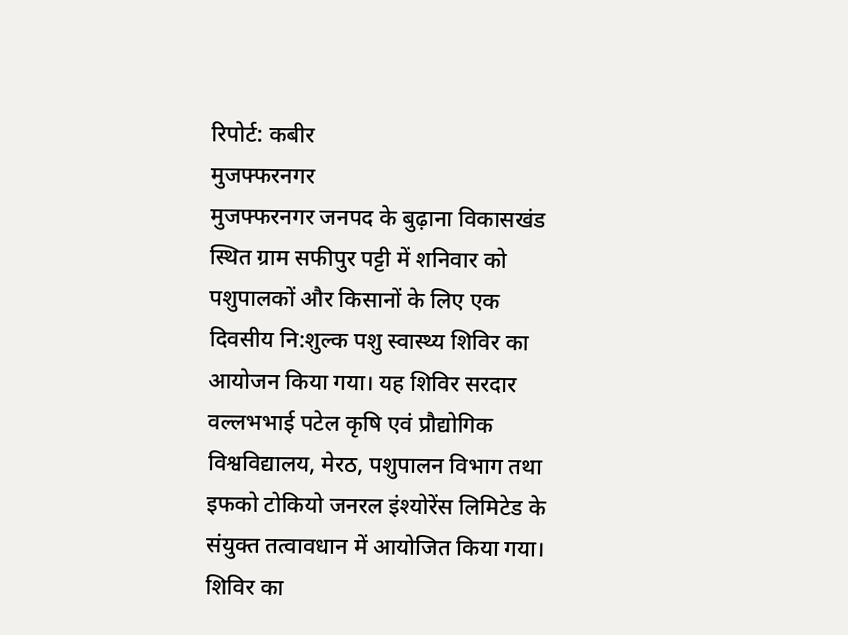रिपोर्ट: कबीर
मुजफ्फरनगर
मुजफ्फरनगर जनपद के बुढ़ाना विकासखंड स्थित ग्राम सफीपुर पट्टी में शनिवार को पशुपालकों और किसानों के लिए एक दिवसीय नि:शुल्क पशु स्वास्थ्य शिविर का आयोजन किया गया। यह शिविर सरदार वल्लभभाई पटेल कृषि एवं प्रौद्योगिक विश्वविद्यालय, मेरठ, पशुपालन विभाग तथा इफको टोकियो जनरल इंश्योरेंस लिमिटेड के संयुक्त तत्वावधान में आयोजित किया गया। शिविर का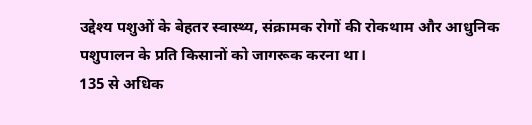उद्देश्य पशुओं के बेहतर स्वास्थ्य, संक्रामक रोगों की रोकथाम और आधुनिक पशुपालन के प्रति किसानों को जागरूक करना था।
135 से अधिक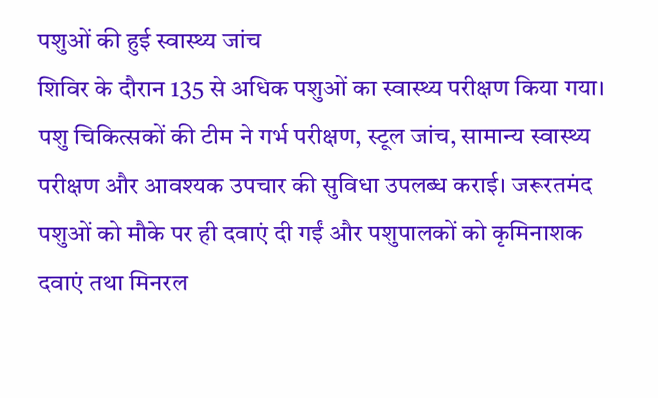पशुओं की हुई स्वास्थ्य जांच
शिविर के दौरान 135 से अधिक पशुओं का स्वास्थ्य परीक्षण किया गया। पशु चिकित्सकों की टीम ने गर्भ परीक्षण, स्टूल जांच, सामान्य स्वास्थ्य परीक्षण और आवश्यक उपचार की सुविधा उपलब्ध कराई। जरूरतमंद पशुओं को मौके पर ही दवाएं दी गईं और पशुपालकों को कृमिनाशक दवाएं तथा मिनरल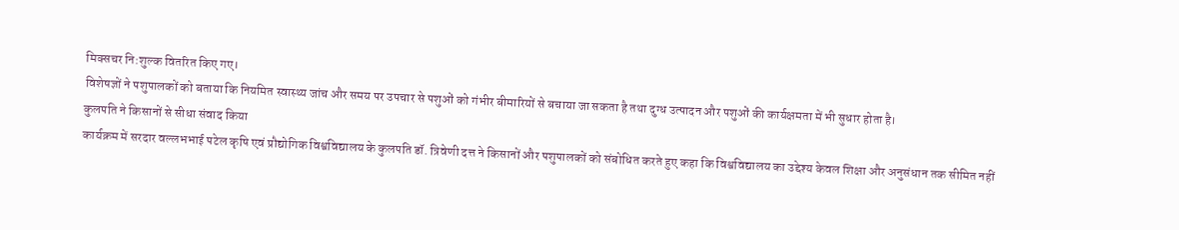मिक्सचर नि:शुल्क वितरित किए गए।
विशेषज्ञों ने पशुपालकों को बताया कि नियमित स्वास्थ्य जांच और समय पर उपचार से पशुओं को गंभीर बीमारियों से बचाया जा सकता है तथा दुग्ध उत्पादन और पशुओं की कार्यक्षमता में भी सुधार होता है।
कुलपति ने किसानों से सीधा संवाद किया
कार्यक्रम में सरदार वल्लभभाई पटेल कृषि एवं प्रौद्योगिक विश्वविद्यालय के कुलपति डॉ. त्रिवेणी दत्त ने किसानों और पशुपालकों को संबोधित करते हुए कहा कि विश्वविद्यालय का उद्देश्य केवल शिक्षा और अनुसंधान तक सीमित नहीं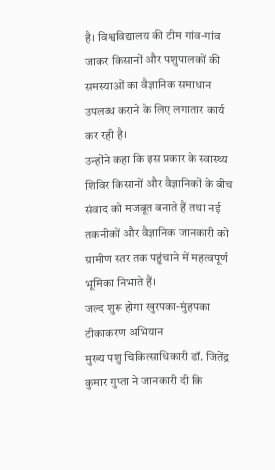है। विश्वविद्यालय की टीम गांव-गांव जाकर किसानों और पशुपालकों की समस्याओं का वैज्ञानिक समाधान उपलब्ध कराने के लिए लगातार कार्य कर रही है।
उन्होंने कहा कि इस प्रकार के स्वास्थ्य शिविर किसानों और वैज्ञानिकों के बीच संवाद को मजबूत बनाते हैं तथा नई तकनीकों और वैज्ञानिक जानकारी को ग्रामीण स्तर तक पहुंचाने में महत्वपूर्ण भूमिका निभाते हैं।
जल्द शुरू होगा खुरपका-मुंहपका टीकाकरण अभियान
मुख्य पशु चिकित्साधिकारी डॉ. जितेंद्र कुमार गुप्ता ने जानकारी दी कि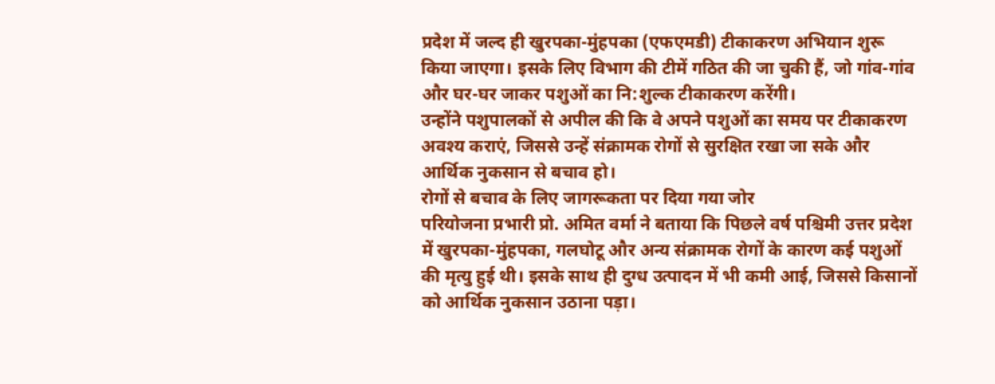प्रदेश में जल्द ही खुरपका-मुंहपका (एफएमडी) टीकाकरण अभियान शुरू किया जाएगा। इसके लिए विभाग की टीमें गठित की जा चुकी हैं, जो गांव-गांव और घर-घर जाकर पशुओं का नि:शुल्क टीकाकरण करेंगी।
उन्होंने पशुपालकों से अपील की कि वे अपने पशुओं का समय पर टीकाकरण अवश्य कराएं, जिससे उन्हें संक्रामक रोगों से सुरक्षित रखा जा सके और आर्थिक नुकसान से बचाव हो।
रोगों से बचाव के लिए जागरूकता पर दिया गया जोर
परियोजना प्रभारी प्रो. अमित वर्मा ने बताया कि पिछले वर्ष पश्चिमी उत्तर प्रदेश में खुरपका-मुंहपका, गलघोटू और अन्य संक्रामक रोगों के कारण कई पशुओं की मृत्यु हुई थी। इसके साथ ही दुग्ध उत्पादन में भी कमी आई, जिससे किसानों को आर्थिक नुकसान उठाना पड़ा।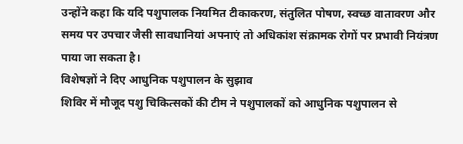उन्होंने कहा कि यदि पशुपालक नियमित टीकाकरण, संतुलित पोषण, स्वच्छ वातावरण और समय पर उपचार जैसी सावधानियां अपनाएं तो अधिकांश संक्रामक रोगों पर प्रभावी नियंत्रण पाया जा सकता है।
विशेषज्ञों ने दिए आधुनिक पशुपालन के सुझाव
शिविर में मौजूद पशु चिकित्सकों की टीम ने पशुपालकों को आधुनिक पशुपालन से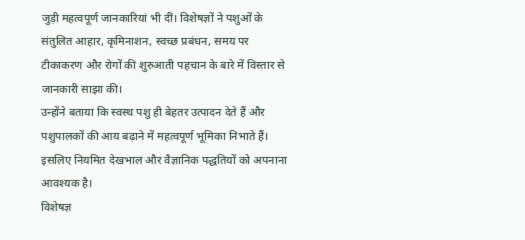जुड़ी महत्वपूर्ण जानकारियां भी दीं। विशेषज्ञों ने पशुओं के संतुलित आहार, कृमिनाशन, स्वच्छ प्रबंधन, समय पर टीकाकरण और रोगों की शुरुआती पहचान के बारे में विस्तार से जानकारी साझा की।
उन्होंने बताया कि स्वस्थ पशु ही बेहतर उत्पादन देते हैं और पशुपालकों की आय बढ़ाने में महत्वपूर्ण भूमिका निभाते हैं। इसलिए नियमित देखभाल और वैज्ञानिक पद्धतियों को अपनाना आवश्यक है।
विशेषज्ञ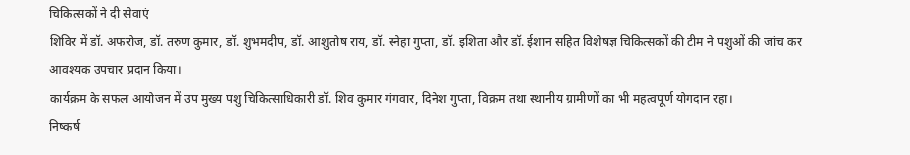चिकित्सकों ने दी सेवाएं
शिविर में डॉ. अफरोज, डॉ. तरुण कुमार, डॉ. शुभमदीप, डॉ. आशुतोष राय, डॉ. स्नेहा गुप्ता, डॉ. इशिता और डॉ. ईशान सहित विशेषज्ञ चिकित्सकों की टीम ने पशुओं की जांच कर आवश्यक उपचार प्रदान किया।
कार्यक्रम के सफल आयोजन में उप मुख्य पशु चिकित्साधिकारी डॉ. शिव कुमार गंगवार, दिनेश गुप्ता, विक्रम तथा स्थानीय ग्रामीणों का भी महत्वपूर्ण योगदान रहा।
निष्कर्ष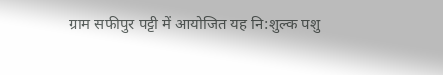ग्राम सफीपुर पट्टी में आयोजित यह नि:शुल्क पशु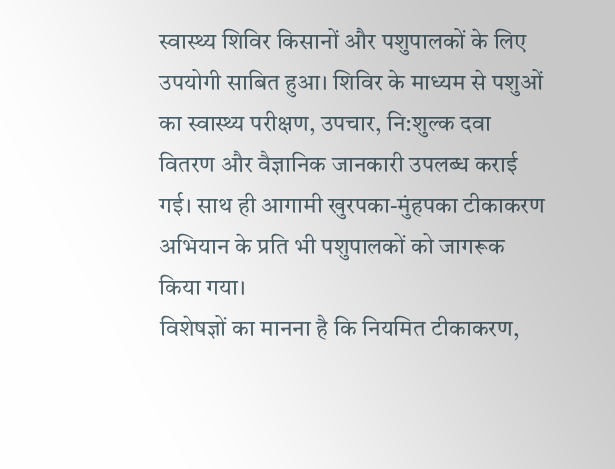स्वास्थ्य शिविर किसानों और पशुपालकों के लिए उपयोगी साबित हुआ। शिविर के माध्यम से पशुओं का स्वास्थ्य परीक्षण, उपचार, नि:शुल्क दवा वितरण और वैज्ञानिक जानकारी उपलब्ध कराई गई। साथ ही आगामी खुरपका-मुंहपका टीकाकरण अभियान के प्रति भी पशुपालकों को जागरूक किया गया।
विशेषज्ञों का मानना है कि नियमित टीकाकरण,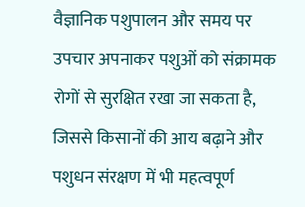वैज्ञानिक पशुपालन और समय पर उपचार अपनाकर पशुओं को संक्रामक रोगों से सुरक्षित रखा जा सकता है, जिससे किसानों की आय बढ़ाने और पशुधन संरक्षण में भी महत्वपूर्ण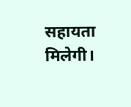सहायता मिलेगी।